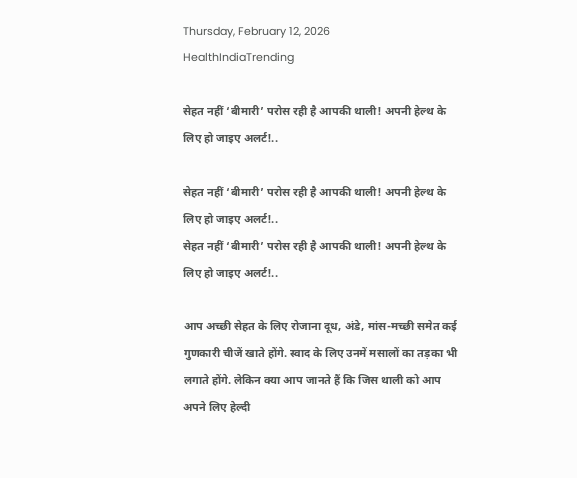Thursday, February 12, 2026
HealthIndiaTrending

सेहत नहीं ‘बीमारी’ परोस रही है आपकी थाली! अपनी हेल्थ के लिए हो जाइए अलर्ट!..

सेहत नहीं ‘बीमारी’ परोस रही है आपकी थाली! अपनी हेल्थ के लिए हो जाइए अलर्ट!..
सेहत नहीं ‘बीमारी’ परोस रही है आपकी थाली! अपनी हेल्थ के लिए हो जाइए अलर्ट!..

आप अच्छी सेहत के लिए रोजाना दूध, अंडे, मांस-मच्छी समेत कई गुणकारी चीजें खाते होंगे. स्वाद के लिए उनमें मसालों का तड़का भी लगाते होंगे. लेकिन क्या आप जानते हैं कि जिस थाली को आप अपने लिए हेल्दी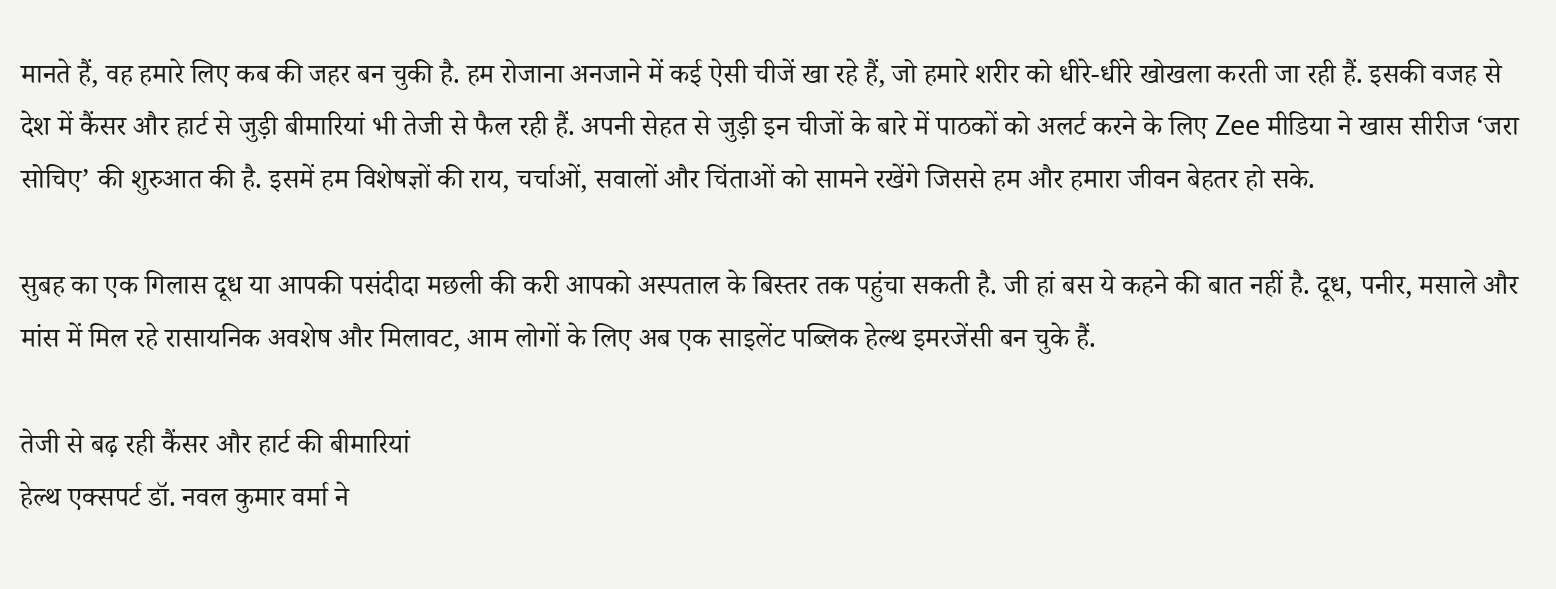मानते हैं, वह हमारे लिए कब की जहर बन चुकी है. हम रोजाना अनजाने में कई ऐसी चीजें खा रहे हैं, जो हमारे शरीर को धीरे-धीरे खोखला करती जा रही हैं. इसकी वजह से देश में कैंसर और हार्ट से जुड़ी बीमारियां भी तेजी से फैल रही हैं. अपनी सेहत से जुड़ी इन चीजों के बारे में पाठकों को अलर्ट करने के लिए Zee मीडिया ने खास सीरीज ‘जरा सोचिए’ की शुरुआत की है. इसमें हम विशेषज्ञों की राय, चर्चाओं, सवालों और चिंताओं को सामने रखेंगे जिससे हम और हमारा जीवन बेहतर हो सके.

सुबह का एक गिलास दूध या आपकी पसंदीदा मछली की करी आपको अस्पताल के बिस्तर तक पहुंचा सकती है. जी हां बस ये कहने की बात नहीं है. दूध, पनीर, मसाले और मांस में मिल रहे रासायनिक अवशेष और मिलावट, आम लोगों के लिए अब एक साइलेंट पब्लिक हेल्थ इमरजेंसी बन चुके हैं.

तेजी से बढ़ रही कैंसर और हार्ट की बीमारियां
हेल्थ एक्सपर्ट डॉ. नवल कुमार वर्मा ने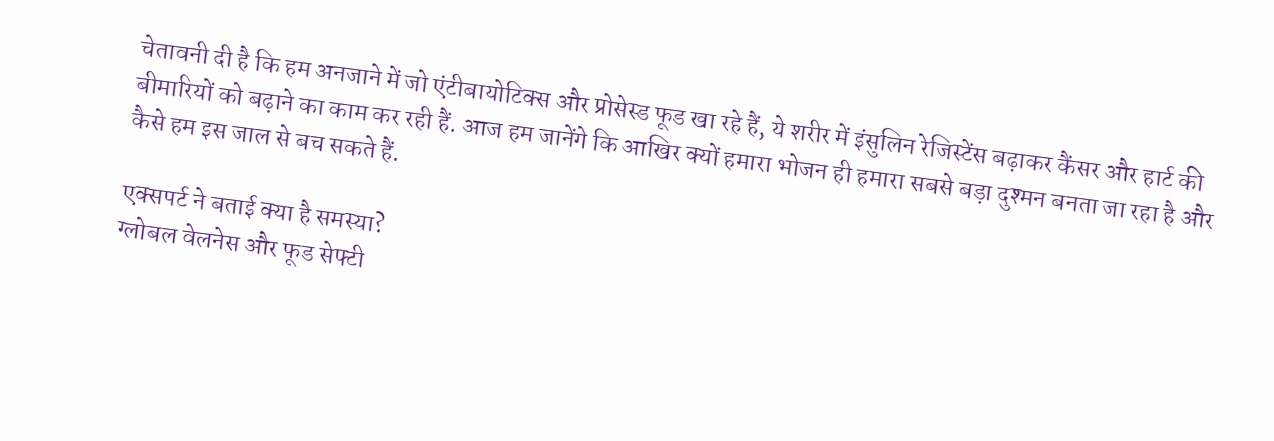चेतावनी दी है कि हम अनजाने में जो एंटीबायोटिक्स और प्रोसेस्ड फूड खा रहे हैं, ये शरीर में इंसुलिन रेजिस्टेंस बढ़ाकर कैंसर और हार्ट की बीमारियों को बढ़ाने का काम कर रही हैं. आज हम जानेंगे कि आखिर क्यों हमारा भोजन ही हमारा सबसे बड़ा दुश्मन बनता जा रहा है और कैसे हम इस जाल से बच सकते हैं.

एक्सपर्ट ने बताई क्या है समस्या?
ग्लोबल वेलनेस और फूड सेफ्टी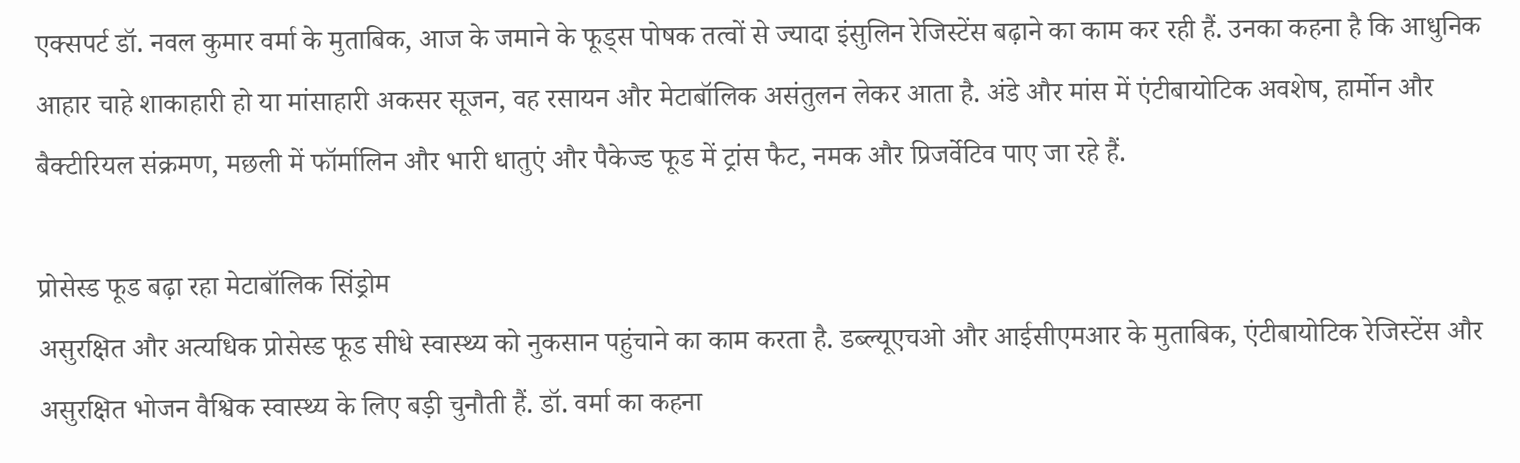एक्सपर्ट डॉ. नवल कुमार वर्मा के मुताबिक, आज के जमाने के फूड्स पोषक तत्वों से ज्यादा इंसुलिन रेजिस्टेंस बढ़ाने का काम कर रही हैं. उनका कहना है कि आधुनिक आहार चाहे शाकाहारी हो या मांसाहारी अकसर सूजन, वह रसायन और मेटाबॉलिक असंतुलन लेकर आता है. अंडे और मांस में एंटीबायोटिक अवशेष, हार्मोन और बैक्टीरियल संक्रमण, मछली में फॉर्मालिन और भारी धातुएं और पैकेज्ड फूड में ट्रांस फैट, नमक और प्रिजर्वेटिव पाए जा रहे हैं.

प्रोसेस्ड फूड बढ़ा रहा मेटाबॉलिक सिंड्रोम
असुरक्षित और अत्यधिक प्रोसेस्ड फूड सीधे स्वास्थ्य को नुकसान पहुंचाने का काम करता है. डब्ल्यूएचओ और आईसीएमआर के मुताबिक, एंटीबायोटिक रेजिस्टेंस और असुरक्षित भोजन वैश्विक स्वास्थ्य के लिए बड़ी चुनौती हैं. डॉ. वर्मा का कहना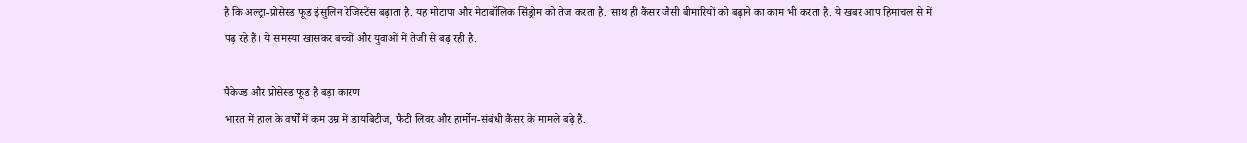है कि अल्ट्रा-प्रोसेस्ड फूड इंसुलिन रेजिस्टेंस बढ़ाता है. यह मोटापा और मेटाबॉलिक सिंड्रोम को तेज करता है. साथ ही कैंसर जैसी बीमारियों को बढ़ाने का काम भी करता है. ये खबर आप हिमाचल से में पढ़ रहे हैं। ये समस्या खासकर बच्चों और युवाओं में तेजी से बढ़ रही है.

पैकेज्ड और प्रोसेस्ड फूड है बड़ा कारण
भारत में हाल के वर्षों में कम उम्र में डायबिटीज, फैटी लिवर और हार्मोन-संबंधी कैंसर के मामले बढ़े हैं.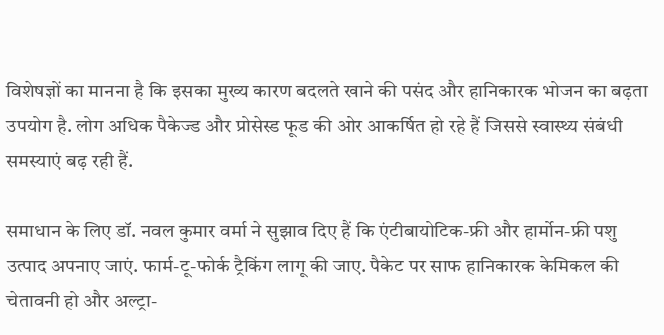विशेषज्ञों का मानना है कि इसका मुख्य कारण बदलते खाने की पसंद और हानिकारक भोजन का बढ़ता उपयोग है. लोग अधिक पैकेज्ड और प्रोसेस्ड फूड की ओर आकर्षित हो रहे हैं जिससे स्वास्थ्य संबंधी समस्याएं बढ़ रही हैं.

समाधान के लिए डॉ. नवल कुमार वर्मा ने सुझाव दिए हैं कि एंटीबायोटिक-फ्री और हार्मोन-फ्री पशु उत्पाद अपनाए जाएं. फार्म-टू-फोर्क ट्रैकिंग लागू की जाए. पैकेट पर साफ हानिकारक केमिकल की चेतावनी हो और अल्ट्रा-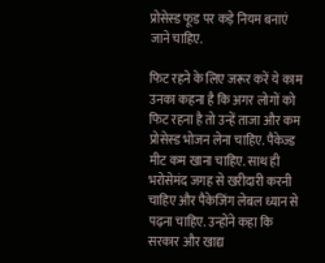प्रोसेस्ड फूड पर कड़े नियम बनाएं जाने चाहिए.

फिट रहने के लिए जरूर करें ये काम
उनका कहना है कि अगर लोगों को फिट रहना है तो उन्हें ताजा और कम प्रोसेस्ड भोजन लेना चाहिए. पैकेज्ड मीट कम खाना चाहिए. साथ ही भरोसेमंद जगह से खरीदारी करनी चाहिए और पैकेजिंग लेबल ध्यान से पढ़ना चाहिए. उन्होंने कहा कि सरकार और खाद्य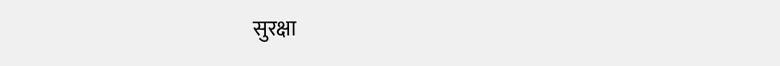सुरक्षा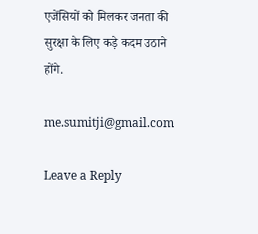एजेंसियों को मिलकर जनता की सुरक्षा के लिए कड़े कदम उठाने होंगे.

me.sumitji@gmail.com

Leave a Reply